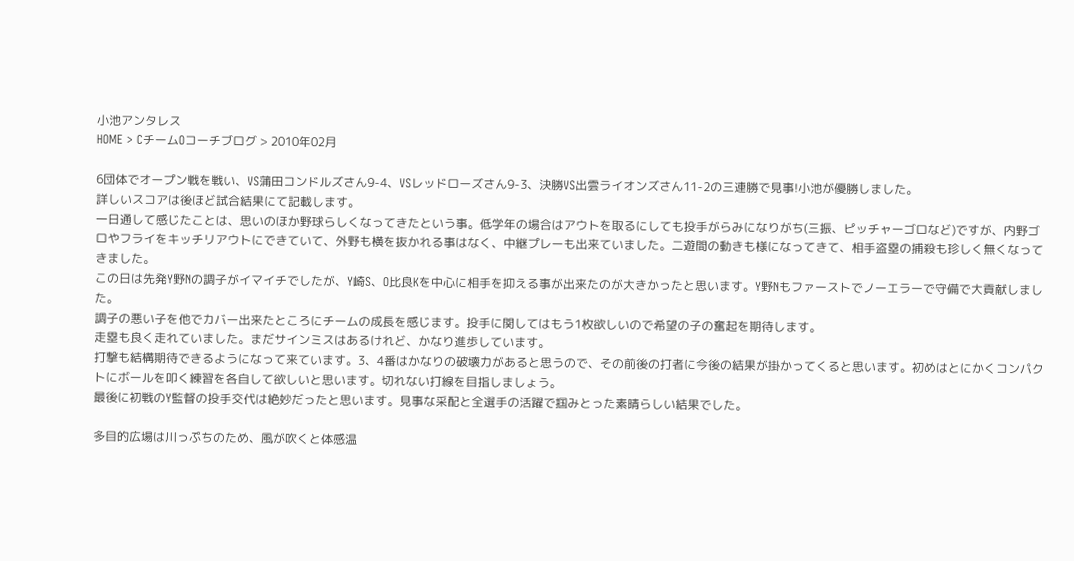小池アンタレス
HOME > CチームOコーチブログ > 2010年02月

6団体でオープン戦を戦い、VS蒲田コンドルズさん9-4、VSレッドローズさん9-3、決勝VS出雲ライオンズさん11-2の三連勝で見事!小池が優勝しました。
詳しいスコアは後ほど試合結果にて記載します。
一日通して感じたことは、思いのほか野球らしくなってきたという事。低学年の場合はアウトを取るにしても投手がらみになりがち(三振、ピッチャーゴロなど)ですが、内野ゴロやフライをキッチリアウトにできていて、外野も横を抜かれる事はなく、中継プレーも出来ていました。二遊間の動きも様になってきて、相手盗塁の捕殺も珍しく無くなってきました。
この日は先発Y野Nの調子がイマイチでしたが、Y崎S、O比良Kを中心に相手を抑える事が出来たのが大きかったと思います。Y野Nもファーストでノーエラーで守備で大貢献しました。
調子の悪い子を他でカバー出来たところにチームの成長を感じます。投手に関してはもう1枚欲しいので希望の子の奮起を期待します。
走塁も良く走れていました。まだサインミスはあるけれど、かなり進歩しています。
打撃も結構期待できるようになって来ています。3、4番はかなりの破壊力があると思うので、その前後の打者に今後の結果が掛かってくると思います。初めはとにかくコンパクトにボールを叩く練習を各自して欲しいと思います。切れない打線を目指しましょう。
最後に初戦のY監督の投手交代は絶妙だったと思います。見事な采配と全選手の活躍で掴みとった素晴らしい結果でした。

多目的広場は川っぷちのため、風が吹くと体感温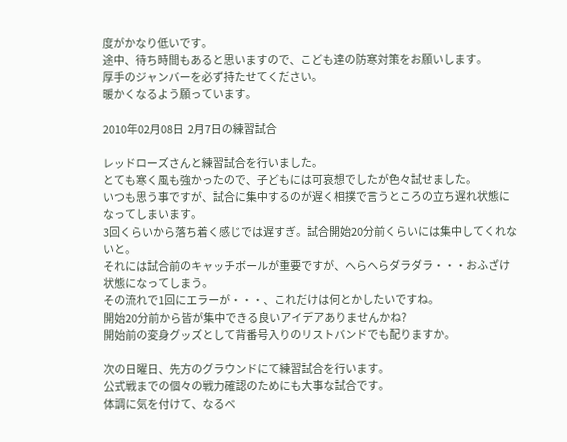度がかなり低いです。
途中、待ち時間もあると思いますので、こども達の防寒対策をお願いします。
厚手のジャンバーを必ず持たせてください。
暖かくなるよう願っています。

2010年02月08日  2月7日の練習試合

レッドローズさんと練習試合を行いました。
とても寒く風も強かったので、子どもには可哀想でしたが色々試せました。
いつも思う事ですが、試合に集中するのが遅く相撲で言うところの立ち遅れ状態になってしまいます。
3回くらいから落ち着く感じでは遅すぎ。試合開始20分前くらいには集中してくれないと。
それには試合前のキャッチボールが重要ですが、へらへらダラダラ・・・おふざけ状態になってしまう。
その流れで1回にエラーが・・・、これだけは何とかしたいですね。
開始20分前から皆が集中できる良いアイデアありませんかね?
開始前の変身グッズとして背番号入りのリストバンドでも配りますか。

次の日曜日、先方のグラウンドにて練習試合を行います。
公式戦までの個々の戦力確認のためにも大事な試合です。
体調に気を付けて、なるべ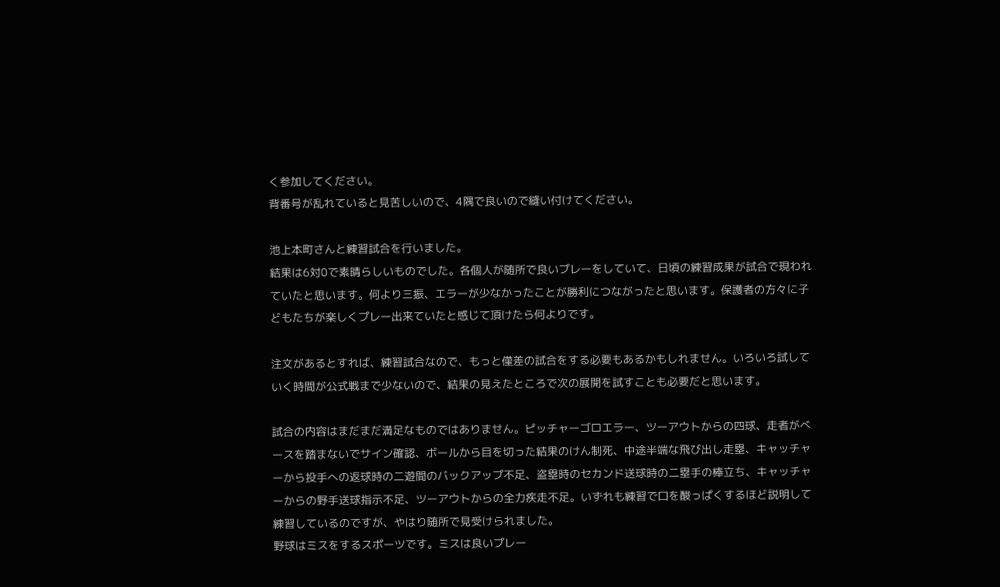く参加してください。
背番号が乱れていると見苦しいので、4隅で良いので縫い付けてください。

池上本町さんと練習試合を行いました。
結果は6対0で素晴らしいものでした。各個人が随所で良いプレーをしていて、日頃の練習成果が試合で現われていたと思います。何より三振、エラーが少なかったことが勝利につながったと思います。保護者の方々に子どもたちが楽しくプレー出来ていたと感じて頂けたら何よりです。

注文があるとすれば、練習試合なので、もっと僅差の試合をする必要もあるかもしれません。いろいろ試していく時間が公式戦まで少ないので、結果の見えたところで次の展開を試すことも必要だと思います。

試合の内容はまだまだ満足なものではありません。ピッチャーゴロエラー、ツーアウトからの四球、走者がべースを踏まないでサイン確認、ボールから目を切った結果のけん制死、中途半端な飛び出し走塁、キャッチャーから投手への返球時の二遊間のバックアップ不足、盗塁時のセカンド送球時の二塁手の棒立ち、キャッチャーからの野手送球指示不足、ツーアウトからの全力疾走不足。いずれも練習で口を酸っぱくするほど説明して練習しているのですが、やはり随所で見受けられました。
野球はミスをするスポーツです。ミスは良いプレー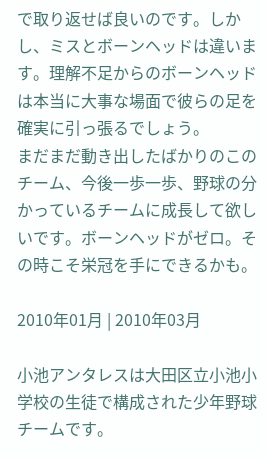で取り返せば良いのです。しかし、ミスとボーンヘッドは違います。理解不足からのボーンヘッドは本当に大事な場面で彼らの足を確実に引っ張るでしょう。
まだまだ動き出したばかりのこのチーム、今後一歩一歩、野球の分かっているチームに成長して欲しいです。ボーンヘッドがゼロ。その時こそ栄冠を手にできるかも。

2010年01月 | 2010年03月

小池アンタレスは大田区立小池小学校の生徒で構成された少年野球チームです。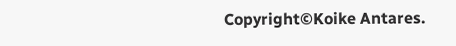Copyright©Koike Antares.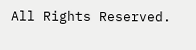All Rights Reserved.